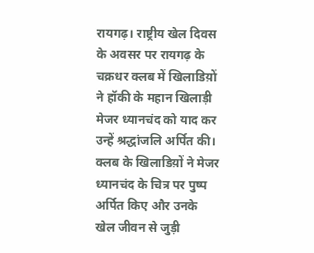रायगढ़। राष्ट्रीय खेल दिवस के अवसर पर रायगढ़ के चक्रधर क्लब में खिलाडिय़ों ने हॉकी के महान खिलाड़ी मेजर ध्यानचंद को याद कर उन्हें श्रद्धांजलि अर्पित की। क्लब के खिलाडिय़ों ने मेजर ध्यानचंद के चित्र पर पुष्प अर्पित किए और उनके खेल जीवन से जुड़ी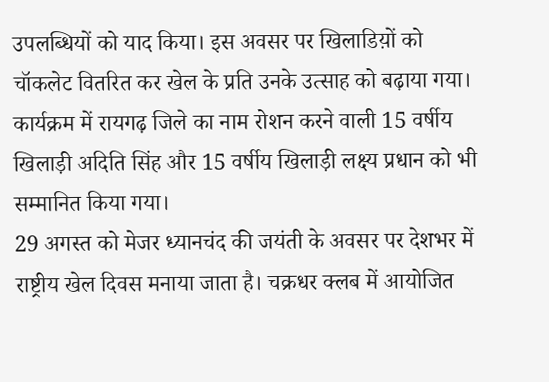उपलब्धियों को याद किया। इस अवसर पर खिलाडिय़ों को चॉकलेट वितरित कर खेल के प्रति उनके उत्साह को बढ़ाया गया। कार्यक्रम में रायगढ़ जिले का नाम रोशन करने वाली 15 वर्षीय खिलाड़ी अदिति सिंह और 15 वर्षीय खिलाड़ी लक्ष्य प्रधान को भी सम्मानित किया गया।
29 अगस्त को मेजर ध्यानचंद की जयंती के अवसर पर देशभर में राष्ट्रीय खेल दिवस मनाया जाता है। चक्रधर क्लब में आयोजित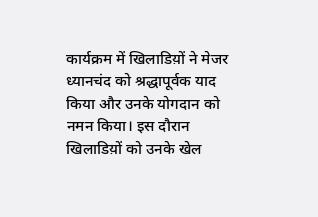कार्यक्रम में खिलाडिय़ों ने मेजर ध्यानचंद को श्रद्धापूर्वक याद किया और उनके योगदान को नमन किया। इस दौरान खिलाडिय़ों को उनके खेल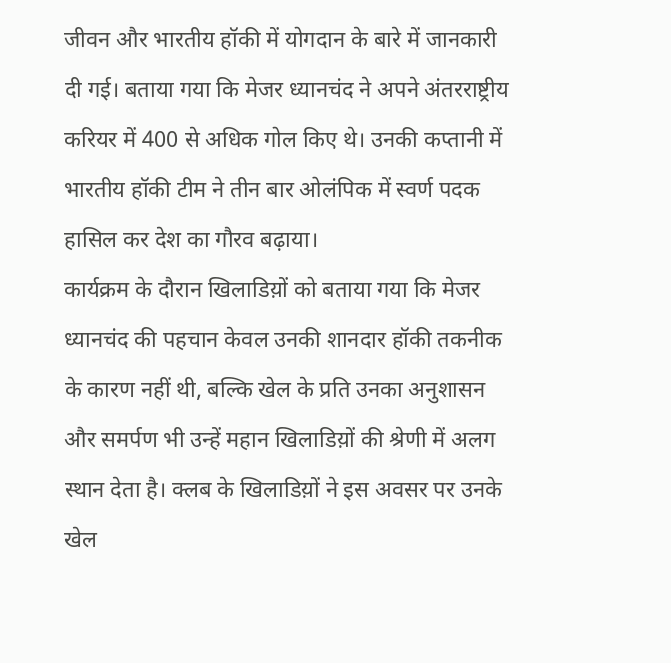जीवन और भारतीय हॉकी में योगदान के बारे में जानकारी दी गई। बताया गया कि मेजर ध्यानचंद ने अपने अंतरराष्ट्रीय करियर में 400 से अधिक गोल किए थे। उनकी कप्तानी में भारतीय हॉकी टीम ने तीन बार ओलंपिक में स्वर्ण पदक हासिल कर देश का गौरव बढ़ाया।
कार्यक्रम के दौरान खिलाडिय़ों को बताया गया कि मेजर ध्यानचंद की पहचान केवल उनकी शानदार हॉकी तकनीक के कारण नहीं थी, बल्कि खेल के प्रति उनका अनुशासन और समर्पण भी उन्हें महान खिलाडिय़ों की श्रेणी में अलग स्थान देता है। क्लब के खिलाडिय़ों ने इस अवसर पर उनके खेल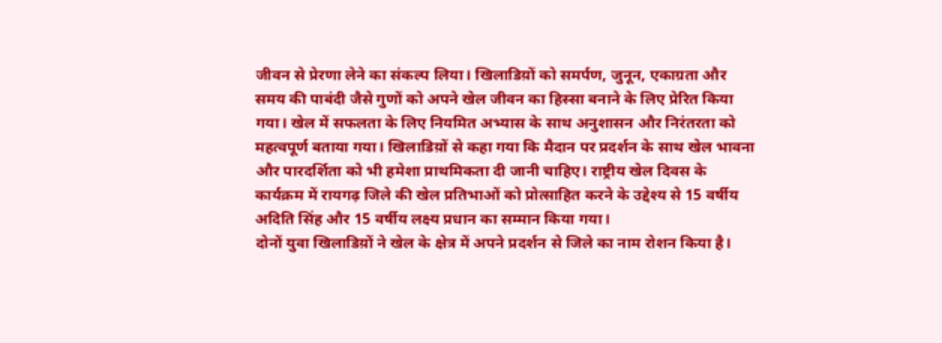जीवन से प्रेरणा लेने का संकल्प लिया। खिलाडिय़ों को समर्पण, जुनून, एकाग्रता और समय की पाबंदी जैसे गुणों को अपने खेल जीवन का हिस्सा बनाने के लिए प्रेरित किया गया। खेल में सफलता के लिए नियमित अभ्यास के साथ अनुशासन और निरंतरता को महत्वपूर्ण बताया गया। खिलाडिय़ों से कहा गया कि मैदान पर प्रदर्शन के साथ खेल भावना और पारदर्शिता को भी हमेशा प्राथमिकता दी जानी चाहिए। राष्ट्रीय खेल दिवस के कार्यक्रम में रायगढ़ जिले की खेल प्रतिभाओं को प्रोत्साहित करने के उद्देश्य से 15 वर्षीय अदिति सिंह और 15 वर्षीय लक्ष्य प्रधान का सम्मान किया गया।
दोनों युवा खिलाडिय़ों ने खेल के क्षेत्र में अपने प्रदर्शन से जिले का नाम रोशन किया है।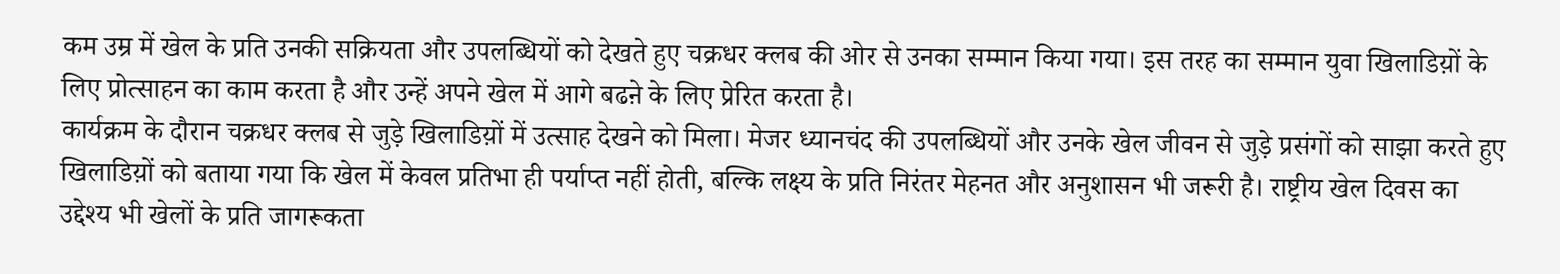कम उम्र में खेल के प्रति उनकी सक्रियता और उपलब्धियों को देखते हुए चक्रधर क्लब की ओर से उनका सम्मान किया गया। इस तरह का सम्मान युवा खिलाडिय़ों के लिए प्रोत्साहन का काम करता है और उन्हें अपने खेल में आगे बढऩे के लिए प्रेरित करता है।
कार्यक्रम के दौरान चक्रधर क्लब से जुड़े खिलाडिय़ों में उत्साह देखने को मिला। मेजर ध्यानचंद की उपलब्धियों और उनके खेल जीवन से जुड़े प्रसंगों को साझा करते हुए खिलाडिय़ों को बताया गया कि खेल में केवल प्रतिभा ही पर्याप्त नहीं होती, बल्कि लक्ष्य के प्रति निरंतर मेहनत और अनुशासन भी जरूरी है। राष्ट्रीय खेल दिवस का उद्देश्य भी खेलों के प्रति जागरूकता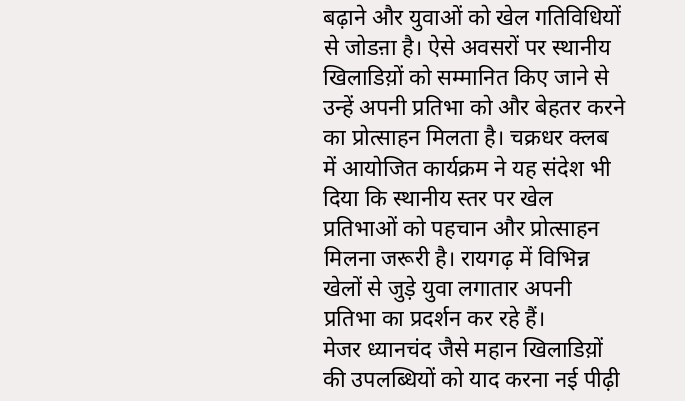बढ़ाने और युवाओं को खेल गतिविधियों से जोडऩा है। ऐसे अवसरों पर स्थानीय खिलाडिय़ों को सम्मानित किए जाने से उन्हें अपनी प्रतिभा को और बेहतर करने का प्रोत्साहन मिलता है। चक्रधर क्लब में आयोजित कार्यक्रम ने यह संदेश भी दिया कि स्थानीय स्तर पर खेल प्रतिभाओं को पहचान और प्रोत्साहन मिलना जरूरी है। रायगढ़ में विभिन्न खेलों से जुड़े युवा लगातार अपनी प्रतिभा का प्रदर्शन कर रहे हैं।
मेजर ध्यानचंद जैसे महान खिलाडिय़ों की उपलब्धियों को याद करना नई पीढ़ी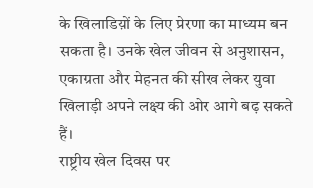के खिलाडिय़ों के लिए प्रेरणा का माध्यम बन सकता है। उनके खेल जीवन से अनुशासन, एकाग्रता और मेहनत की सीख लेकर युवा खिलाड़ी अपने लक्ष्य की ओर आगे बढ़ सकते हैं।
राष्ट्रीय खेल दिवस पर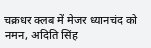चक्रधर क्लब में मेजर ध्यानचंद को नमन, अदिति सिंह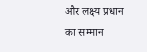और लक्ष्य प्रधान का सम्मान